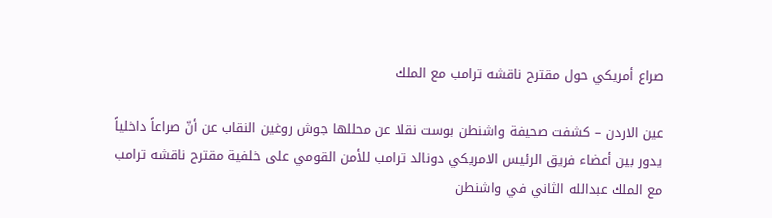صراع أمريكي حول مقترح ناقشه ترامب مع الملك

عين الاردن – كشفت صحيفة واشنطن بوست نقلا عن محللها جوش روغين النقاب عن أنّ صراعاً داخلياً
يدور بين أعضاء فريق الرئيس الامريكي دونالد ترامب للأمن القومي على خلفية مقترح ناقشه ترامب مع الملك عبدالله الثاني في واشنطن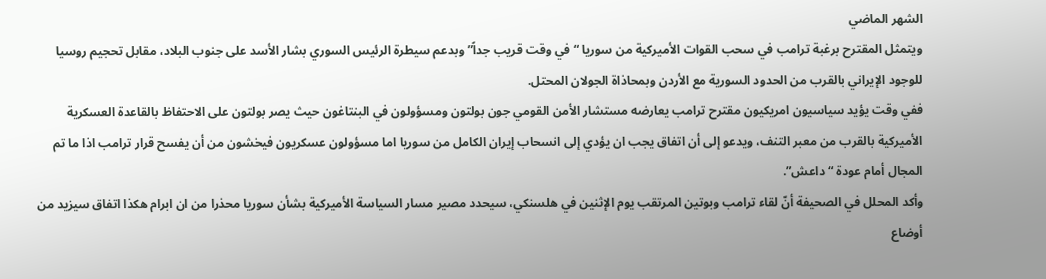الشهر الماضي
ويتمثل المقترح برغبة ترامب في سحب القوات الأميركية من سوريا “في وقت قريب جداً” وبدعم سيطرة الرئيس السوري بشار الأسد على جنوب البلاد، مقابل تحجيم روسيا للوجود الإيراني بالقرب من الحدود السورية مع الأردن وبمحاذاة الجولان المحتل.
ففي وقت يؤيد سياسيون امريكيون مقترح ترامب يعارضه مستشار الأمن القومي جون بولتون ومسؤولون في البنتاغون حيث يصر بولتون على الاحتفاظ بالقاعدة العسكرية الأميركية بالقرب من معبر التنف، ويدعو إلى أن اتفاق يجب ان يؤدي إلى انسحاب إيران الكامل من سوريا اما مسؤولون عسكريون فيخشون من أن يفسح قرار ترامب اذا ما تم المجال أمام عودة “داعش”.
وأكد المحلل في الصحيفة أنّ لقاء ترامب وبوتين المرتقب يوم الإثنين في هلسنكي، سيحدد مصير مسار السياسة الأميركية بشأن سوريا محذرا من ان ابرام هكذا اتفاق سيزيد من أوضاع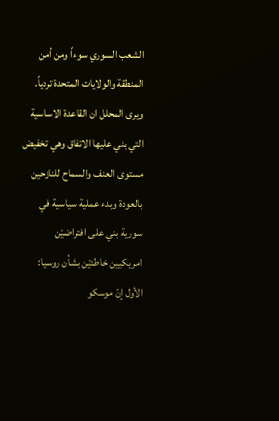الشعب السوري سوءاً ومن أمن المنطقة والولايات المتحدة تردياً.
ويرى المحلل ان القاعدة الاساسية التي بني عليها الاتفاق وهي تخفيض مستوى العنف والسماح للنازحين بالعودة وبدء عملية سياسية في سورية بني على افتراضيْن امريكيين خاطئيْن بشأن روسيا: الأول إنّ موسكو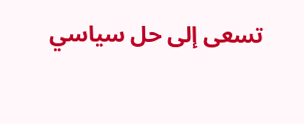تسعى إلى حل سياسي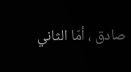صادق ، أمّا الثاني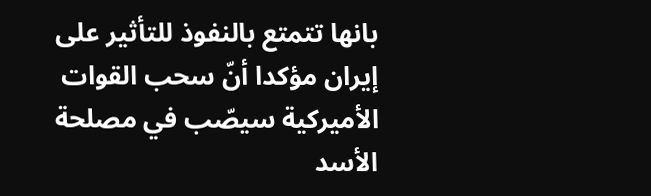بانها تتمتع بالنفوذ للتأثير على إيران مؤكدا أنّ سحب القوات الأميركية سيصّب في مصلحة الأسد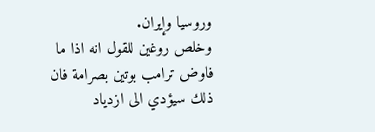وروسيا وإيران.
وخلص روغين للقول انه اذا ما فاوض ترامب بوتين بصرامة فان ذلك سيؤدي الى ازدياد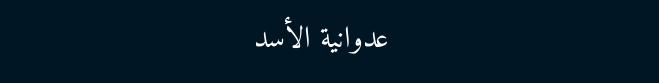عدوانية الأسد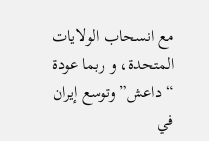مع انسحاب الولايات المتحدة، و ربما عودة “داعش” وتوسع إيران في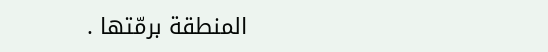المنطقة برمّتها .